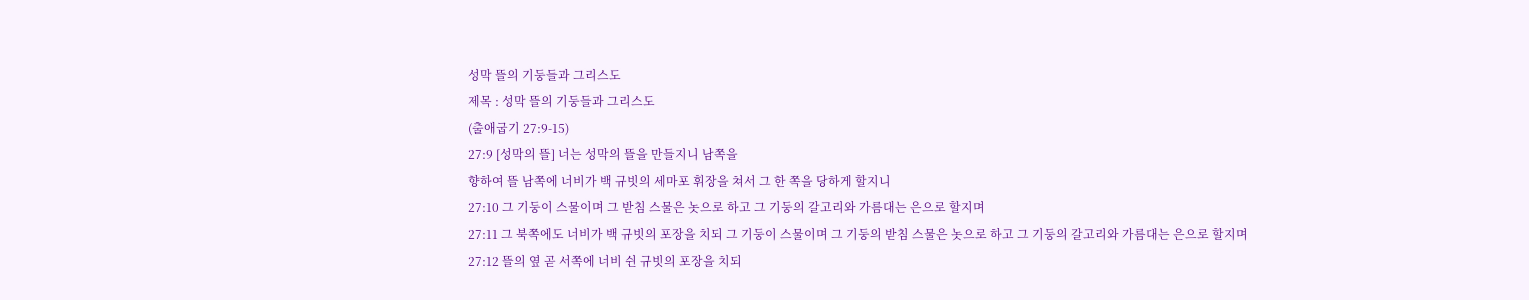성막 뜰의 기둥들과 그리스도
제목 : 성막 뜰의 기둥들과 그리스도
(출애굽기 27:9-15)
27:9 [성막의 뜰] 너는 성막의 뜰을 만들지니 남쪽을
향하여 뜰 남쪽에 너비가 백 규빗의 세마포 휘장을 쳐서 그 한 쪽을 당하게 할지니
27:10 그 기둥이 스물이며 그 받침 스물은 놋으로 하고 그 기둥의 갈고리와 가름대는 은으로 할지며
27:11 그 북쪽에도 너비가 백 규빗의 포장을 치되 그 기둥이 스물이며 그 기둥의 받침 스물은 놋으로 하고 그 기둥의 갈고리와 가름대는 은으로 할지며
27:12 뜰의 옆 곧 서쪽에 너비 쉰 규빗의 포장을 치되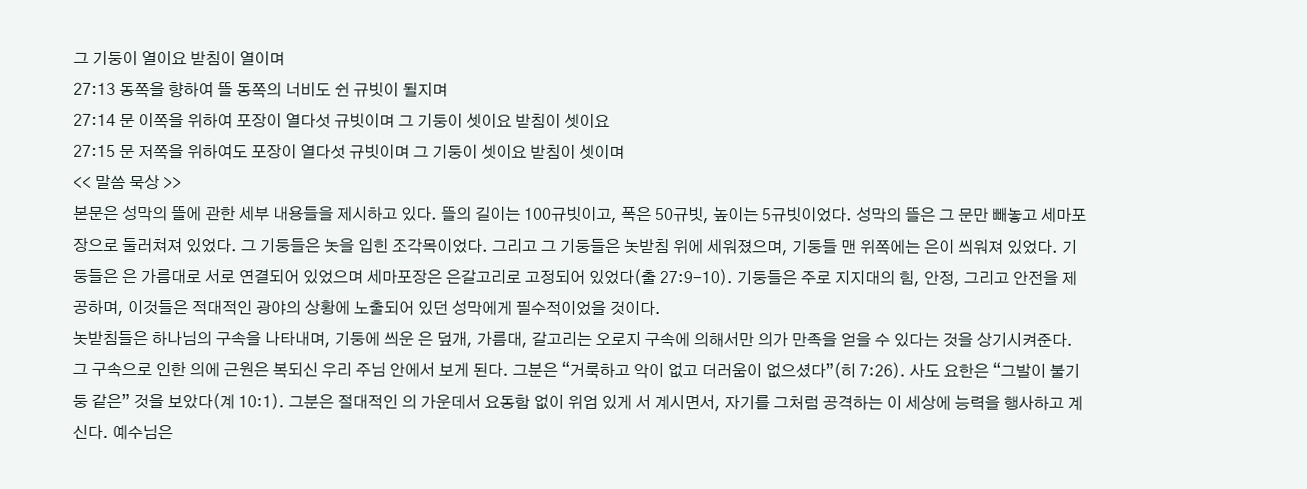그 기둥이 열이요 받침이 열이며
27:13 동쪽을 향하여 뜰 동쪽의 너비도 쉰 규빗이 될지며
27:14 문 이쪽을 위하여 포장이 열다섯 규빗이며 그 기둥이 셋이요 받침이 셋이요
27:15 문 저쪽을 위하여도 포장이 열다섯 규빗이며 그 기둥이 셋이요 받침이 셋이며
<< 말씀 묵상 >>
본문은 성막의 뜰에 관한 세부 내용들을 제시하고 있다. 뜰의 길이는 100규빗이고, 폭은 50규빗, 높이는 5규빗이었다. 성막의 뜰은 그 문만 빼놓고 세마포장으로 둘러쳐져 있었다. 그 기둥들은 놋을 입힌 조각목이었다. 그리고 그 기둥들은 놋받침 위에 세워졌으며, 기둥들 맨 위쪽에는 은이 씌워져 있었다. 기둥들은 은 가름대로 서로 연결되어 있었으며 세마포장은 은갈고리로 고정되어 있었다(출 27:9-10). 기둥들은 주로 지지대의 힘, 안정, 그리고 안전을 제공하며, 이것들은 적대적인 광야의 상황에 노출되어 있던 성막에게 필수적이었을 것이다.
놋받침들은 하나님의 구속을 나타내며, 기둥에 씌운 은 덮개, 가름대, 갈고리는 오로지 구속에 의해서만 의가 만족을 얻을 수 있다는 것을 상기시켜준다. 그 구속으로 인한 의에 근원은 복되신 우리 주님 안에서 보게 된다. 그분은 “거룩하고 악이 없고 더러움이 없으셨다”(히 7:26). 사도 요한은 “그발이 불기둥 같은” 것을 보았다(계 10:1). 그분은 절대적인 의 가운데서 요동함 없이 위엄 있게 서 계시면서, 자기를 그처럼 공격하는 이 세상에 능력을 행사하고 계신다. 예수님은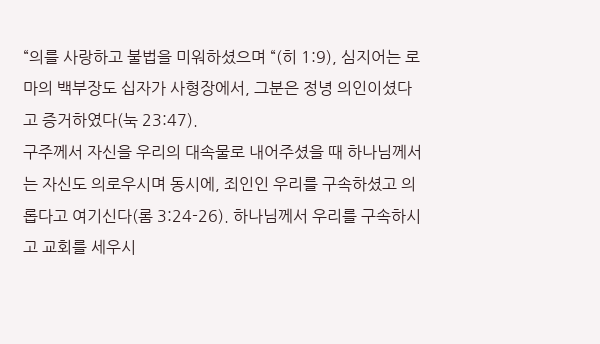“의를 사랑하고 불법을 미워하셨으며 “(히 1:9), 심지어는 로마의 백부장도 십자가 사형장에서, 그분은 정녕 의인이셨다고 증거하였다(눅 23:47).
구주께서 자신을 우리의 대속물로 내어주셨을 때 하나님께서는 자신도 의로우시며 동시에, 죄인인 우리를 구속하셨고 의롭다고 여기신다(롬 3:24-26). 하나님께서 우리를 구속하시고 교회를 세우시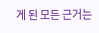게 된 모든 근거는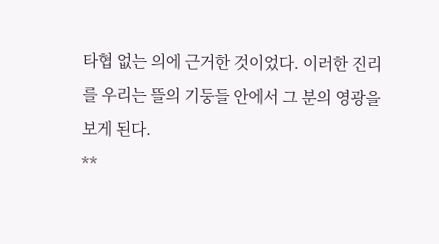타협 없는 의에 근거한 것이었다. 이러한 진리를 우리는 뜰의 기둥들 안에서 그 분의 영광을 보게 된다.
**